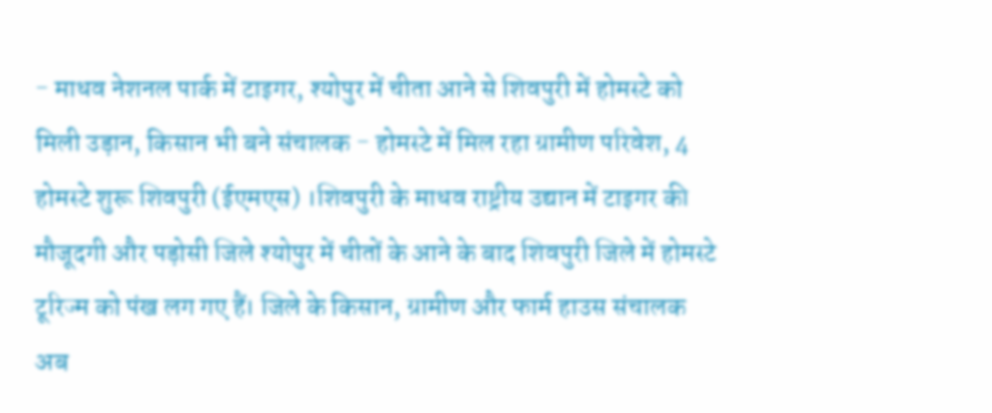- माधव नेशनल पार्क में टाइगर, श्योपुर में चीता आने से शिवपुरी में होमस्टे को मिली उड़ान, किसान भी बने संचालक - होमस्टे में मिल रहा ग्रामीण परिवेश, 4 होमस्टे शुरू शिवपुरी (ईएमएस) ।शिवपुरी के माधव राष्ट्रीय उद्यान में टाइगर की मौजूदगी और पड़ोसी जिले श्योपुर में चीतों के आने के बाद शिवपुरी जिले में होमस्टे टूरिज्म को पंख लग गए हैं। जिले के किसान, ग्रामीण और फार्म हाउस संचालक अब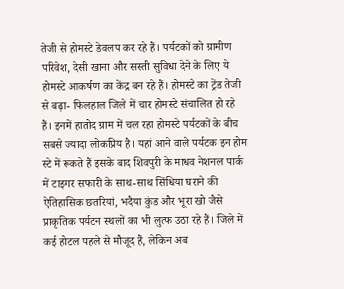तेजी से होमस्टे डेवलप कर रहे हैं। पर्यटकों को ग्रामीण परिवेश, देसी खाना और सस्ती सुविधा देने के लिए ये होमस्टे आकर्षण का केंद्र बन रहे हैं। होमस्टे का ट्रेंड तेजी से बढ़ा- फिलहाल जिले में चार होमस्टे संचालित हो रहे हैं। इनमें हातोद ग्राम में चल रहा होमस्टे पर्यटकों के बीच सबसे ज्यादा लोकप्रिय है। यहां आने वाले पर्यटक इन होम स्टे में रूकते हैं इसके बाद शिवपुरी के माधव नेशनल पार्क में टाइगर सफारी के साथ-साथ सिंधिया घराने की ऐतिहासिक छतरियां, भदैया कुंड और भूरा खो जैसे प्राकृतिक पर्यटन स्थलों का भी लुत्फ उठा रहे हैं। जिले में कई होटल पहले से मौजूद हैं, लेकिन अब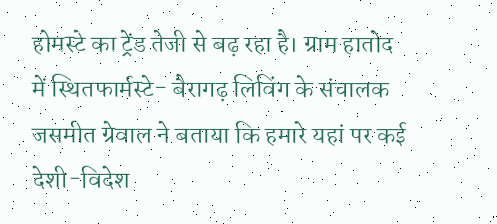होमस्टे का ट्रेंड तेजी से बढ़ रहा है। ग्राम हातोद में स्थितफार्मस्टे- बैरागढ़ लिविंग के संचालक जसमीत ग्रेवाल ने बताया कि हमारे यहां पर कई देशी-विदेश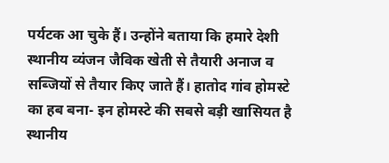पर्यटक आ चुके हैं। उन्होंने बताया कि हमारे देशी स्थानीय व्यंजन जैविक खेती से तैयारी अनाज व सब्जियों से तैयार किए जाते हैं। हातोद गांव होमस्टे का हब बना- इन होमस्टे की सबसे बड़ी खासियत है स्थानीय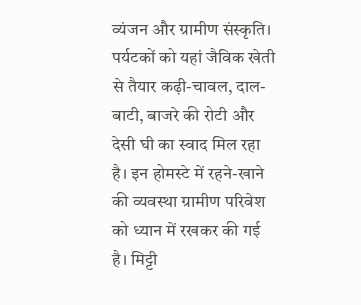व्यंजन और ग्रामीण संस्कृति। पर्यटकों को यहां जैविक खेती से तैयार कढ़ी-चावल, दाल-बाटी, बाजरे की रोटी और देसी घी का स्वाद मिल रहा है। इन होमस्टे में रहने-खाने की व्यवस्था ग्रामीण परिवेश को ध्यान में रखकर की गई है। मिट्टी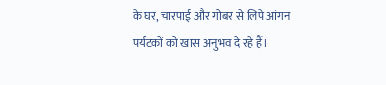के घर, चारपाई और गोबर से लिपे आंगन पर्यटकों को खास अनुभव दे रहे हैं।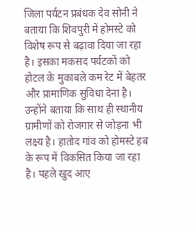जिला पर्यटन प्रबंधक देव सोनी ने बताया कि शिवपुरी में होमस्टे को विशेष रूप से बढ़ावा दिया जा रहा है। इसका मकसद पर्यटकों को होटल के मुकाबले कम रेट में बेहतर और प्रामाणिक सुविधा देना है। उन्होंने बताया कि साथ ही स्थानीय ग्रामीणों को रोजगार से जोड़ना भी लक्ष्य है। हातोद गांव को होमस्टे हब के रूप में विकसित किया जा रहा है। पहले खुद आए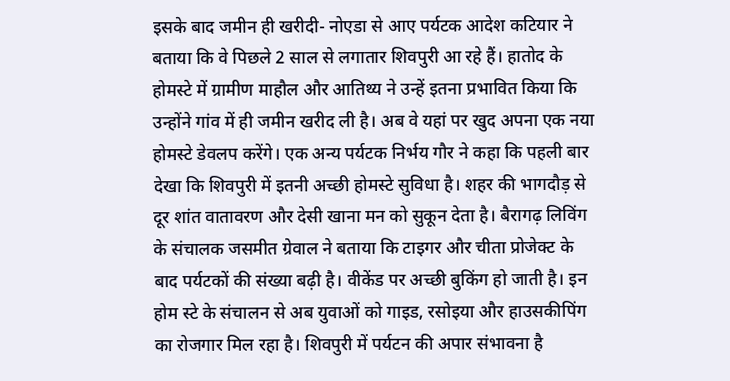इसके बाद जमीन ही खरीदी- नोएडा से आए पर्यटक आदेश कटियार ने बताया कि वे पिछले 2 साल से लगातार शिवपुरी आ रहे हैं। हातोद के होमस्टे में ग्रामीण माहौल और आतिथ्य ने उन्हें इतना प्रभावित किया कि उन्होंने गांव में ही जमीन खरीद ली है। अब वे यहां पर खुद अपना एक नया होमस्टे डेवलप करेंगे। एक अन्य पर्यटक निर्भय गौर ने कहा कि पहली बार देखा कि शिवपुरी में इतनी अच्छी होमस्टे सुविधा है। शहर की भागदौड़ से दूर शांत वातावरण और देसी खाना मन को सुकून देता है। बैरागढ़ लिविंग के संचालक जसमीत ग्रेवाल ने बताया कि टाइगर और चीता प्रोजेक्ट के बाद पर्यटकों की संख्या बढ़ी है। वीकेंड पर अच्छी बुकिंग हो जाती है। इन होम स्टे के संचालन से अब युवाओं को गाइड, रसोइया और हाउसकीपिंग का रोजगार मिल रहा है। शिवपुरी में पर्यटन की अपार संभावना है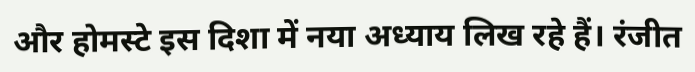और होमस्टे इस दिशा में नया अध्याय लिख रहे हैं। रंजीत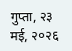गुप्ता, २३ मई, २०२६